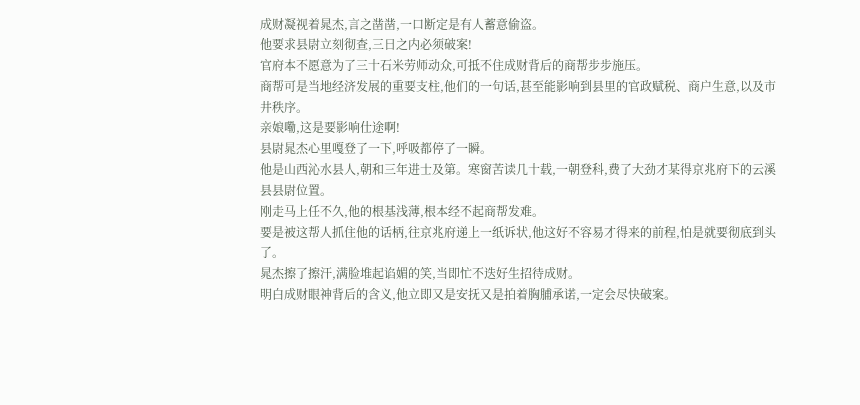成财凝视着晁杰,言之凿凿,一口断定是有人蓄意偷盗。
他要求县尉立刻彻查,三日之内必须破案!
官府本不愿意为了三十石米劳师动众,可抵不住成财背后的商帮步步施压。
商帮可是当地经济发展的重要支柱,他们的一句话,甚至能影响到县里的官政赋税、商户生意,以及市井秩序。
亲娘嘞,这是要影响仕途啊!
县尉晁杰心里嘎登了一下,呼吸都停了一瞬。
他是山西沁水县人,朝和三年进士及第。寒窗苦读几十载,一朝登科,费了大劲才某得京兆府下的云溪县县尉位置。
刚走马上任不久,他的根基浅薄,根本经不起商帮发难。
要是被这帮人抓住他的话柄,往京兆府递上一纸诉状,他这好不容易才得来的前程,怕是就要彻底到头了。
晁杰擦了擦汗,满脸堆起谄媚的笑,当即忙不迭好生招待成财。
明白成财眼神背后的含义,他立即又是安抚又是拍着胸脯承诺,一定会尽快破案。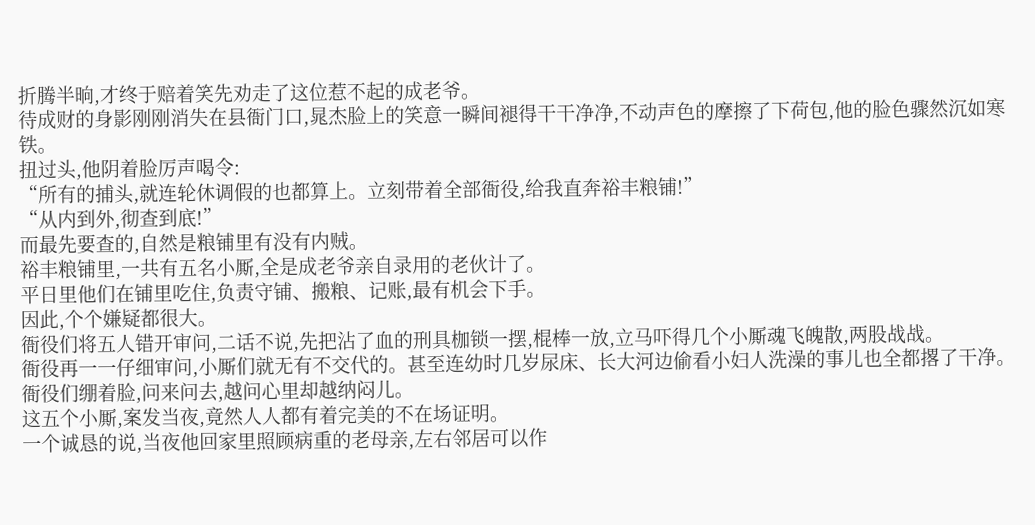折腾半晌,才终于赔着笑先劝走了这位惹不起的成老爷。
待成财的身影刚刚消失在县衙门口,晁杰脸上的笑意一瞬间褪得干干净净,不动声色的摩擦了下荷包,他的脸色骤然沉如寒铁。
扭过头,他阴着脸厉声喝令:
“所有的捕头,就连轮休调假的也都算上。立刻带着全部衙役,给我直奔裕丰粮铺!”
“从内到外,彻查到底!”
而最先要查的,自然是粮铺里有没有内贼。
裕丰粮铺里,一共有五名小厮,全是成老爷亲自录用的老伙计了。
平日里他们在铺里吃住,负责守铺、搬粮、记账,最有机会下手。
因此,个个嫌疑都很大。
衙役们将五人错开审问,二话不说,先把沾了血的刑具枷锁一摆,棍棒一放,立马吓得几个小厮魂飞魄散,两股战战。
衙役再一一仔细审问,小厮们就无有不交代的。甚至连幼时几岁尿床、长大河边偷看小妇人洗澡的事儿也全都撂了干净。
衙役们绷着脸,问来问去,越问心里却越纳闷儿。
这五个小厮,案发当夜,竟然人人都有着完美的不在场证明。
一个诚恳的说,当夜他回家里照顾病重的老母亲,左右邻居可以作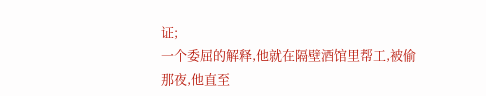证;
一个委屈的解释,他就在隔壁酒馆里帮工,被偷那夜,他直至